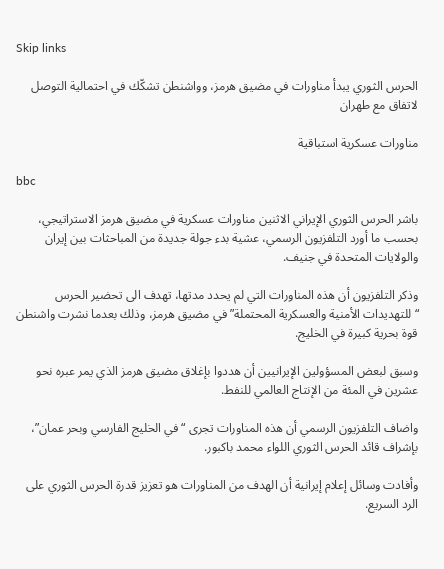Skip links

الحرس الثوري يبدأ مناورات في مضيق هرمز، وواشنطن تشكّك في احتمالية التوصل لاتفاق مع طهران

مناورات عسكرية استباقية

bbc

باشر الحرس الثوري الإيراني الاثنين مناورات عسكرية في مضيق هرمز الاستراتيجي، بحسب ما أورد التلفزيون الرسمي، عشية بدء جولة جديدة من المباحثات بين إيران والولايات المتحدة في جنيف.

وذكر التلفزيون أن هذه المناورات التي لم يحدد مدتها، تهدف الى تحضير الحرس “للتهديدات الأمنية والعسكرية المحتملة” في مضيق هرمز، وذلك بعدما نشرت واشنطن قوة بحرية كبيرة في الخليج.

وسبق لبعض المسؤولين الإيرانيين أن هددوا بإغلاق مضيق هرمز الذي يمر عبره نحو عشرين في المئة من الإنتاج العالمي للنفط.

واضاف التلفزيون الرسمي أن هذه المناورات تجرى “في الخليج الفارسي وبحر عمان”، بإشراف قائد الحرس الثوري اللواء محمد باكبور.

وأفادت وسائل إعلام إيرانية أن الهدف من المناورات هو تعزيز قدرة الحرس الثوري على الرد السريع.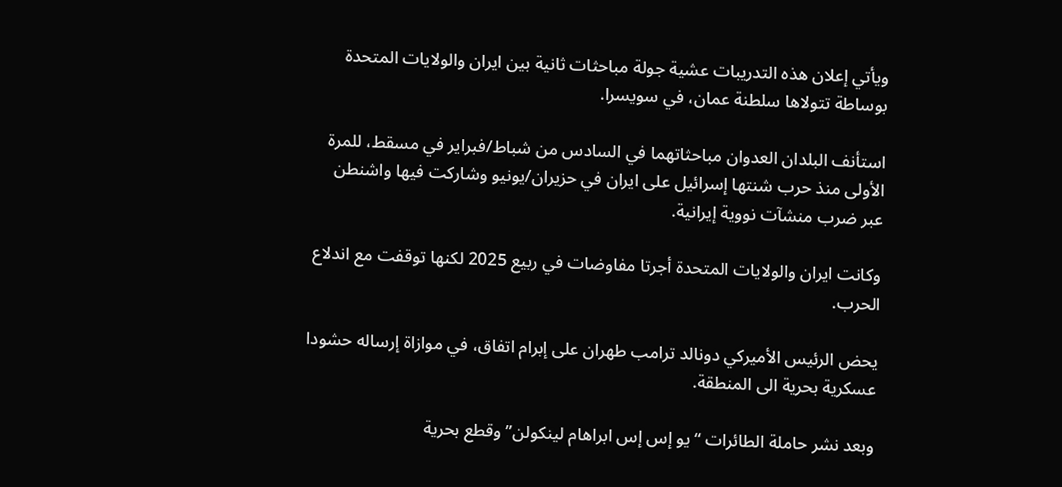ويأتي إعلان هذه التدريبات عشية جولة مباحثات ثانية بين ايران والولايات المتحدة بوساطة تتولاها سلطنة عمان، في سويسرا.

استأنف البلدان العدوان مباحثاتهما في السادس من شباط/فبراير في مسقط، للمرة الأولى منذ حرب شنتها إسرائيل على ايران في حزيران/يونيو وشاركت فيها واشنطن عبر ضرب منشآت نووية إيرانية.

وكانت ايران والولايات المتحدة أجرتا مفاوضات في ربيع 2025 لكنها توقفت مع اندلاع الحرب.

يحض الرئيس الأميركي دونالد ترامب طهران على إبرام اتفاق، في موازاة إرساله حشودا عسكرية بحرية الى المنطقة.

وبعد نشر حاملة الطائرات “يو إس إس ابراهام لينكولن” وقطع بحرية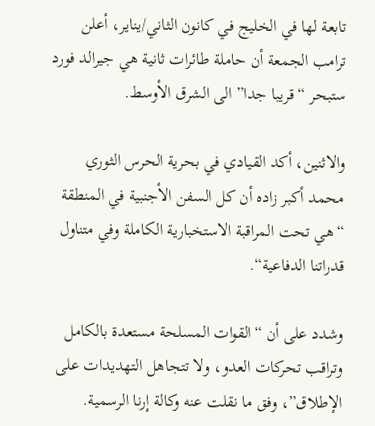تابعة لها في الخليج في كانون الثاني/يناير، أعلن ترامب الجمعة أن حاملة طائرات ثانية هي جيرالد فورد ستبحر “قريبا جدا” الى الشرق الأوسط.

والاثنين، أكد القيادي في بحرية الحرس الثوري محمد أكبر زاده أن كل السفن الأجنبية في المنطقة “هي تحت المراقبة الاستخبارية الكاملة وفي متناول قدراتنا الدفاعية“.

وشدد على أن “القوات المسلحة مستعدة بالكامل وتراقب تحركات العدو، ولا تتجاهل التهديدات على الإطلاق”، وفق ما نقلت عنه وكالة إرنا الرسمية.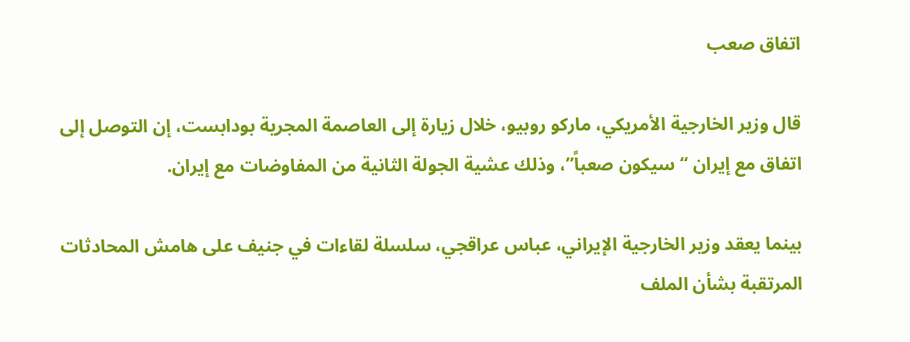اتفاق صعب

قال وزير الخارجية الأمريكي، ماركو روبيو، خلال زيارة إلى العاصمة المجرية بودابست، إن التوصل إلى اتفاق مع إيران “سيكون صعباً”، وذلك عشية الجولة الثانية من المفاوضات مع إيران.

بينما يعقد وزير الخارجية الإيراني، عباس عراقجي، سلسلة لقاءات في جنيف على هامش المحادثات المرتقبة بشأن الملف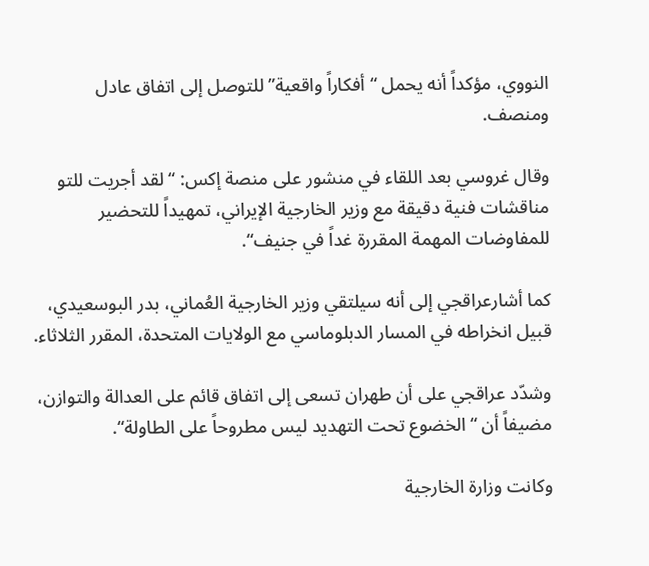النووي، مؤكداً أنه يحمل “أفكاراً واقعية” للتوصل إلى اتفاق عادل ومنصف.

وقال غروسي بعد اللقاء في منشور على منصة إكس: “لقد أجريت للتو مناقشات فنية دقيقة مع وزير الخارجية الإيراني، تمهيداً للتحضير للمفاوضات المهمة المقررة غداً في جنيف“.

كما أشارعراقجي إلى أنه سيلتقي وزير الخارجية العُماني، بدر البوسعيدي، قبيل انخراطه في المسار الدبلوماسي مع الولايات المتحدة، المقرر الثلاثاء.

وشدّد عراقجي على أن طهران تسعى إلى اتفاق قائم على العدالة والتوازن، مضيفاً أن “الخضوع تحت التهديد ليس مطروحاً على الطاولة“.

وكانت وزارة الخارجية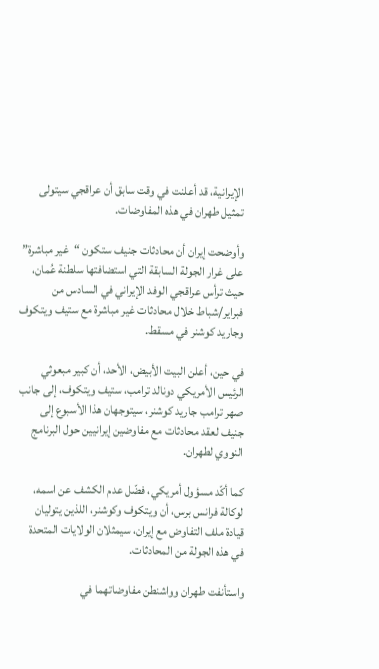الإيرانية، قد أعلنت في وقت سابق أن عراقجي سيتولى تمثيل طهران في هذه المفاوضات.

وأوضحت إيران أن محادثات جنيف ستكون “غير مباشرة” على غرار الجولة السابقة التي استضافتها سلطنة عُمان، حيث ترأس عراقجي الوفد الإيراني في السادس من فبراير/شباط خلال محادثات غير مباشرة مع ستيف ويتكوف وجاريد كوشنر في مسقط.

في حين، أعلن البيت الأبيض، الأحد، أن كبير مبعوثي الرئيس الأمريكي دونالد ترامب، ستيف ويتكوف، إلى جانب صهر ترامب جاريد كوشنر، سيتوجهان هذا الأسبوع إلى جنيف لعقد محادثات مع مفاوضين إيرانيين حول البرنامج النووي لطهران.

كما أكّد مسؤول أمريكي، فضّل عدم الكشف عن اسمه، لوكالة فرانس برس، أن ويتكوف وكوشنر، اللذين يتوليان قيادة ملف التفاوض مع إيران، سيمثلان الولايات المتحدة في هذه الجولة من المحادثات.

واستأنفت طهران وواشنطن مفاوضاتهما في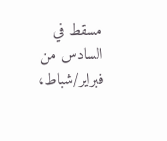مسقط في السادس من فبراير/شباط،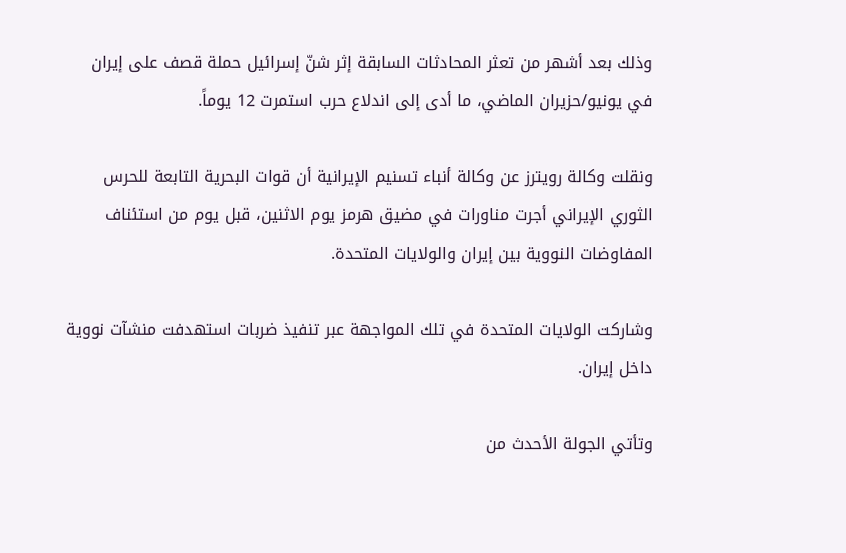وذلك بعد أشهر من تعثر المحادثات السابقة إثر شنّ إسرائيل حملة قصف على إيران في يونيو/حزيران الماضي، ما أدى إلى اندلاع حرب استمرت 12 يوماً.

ونقلت وكالة رويترز عن وكالة أنباء تسنيم الإيرانية أن قوات البحرية التابعة للحرس الثوري الإيراني أجرت مناورات في مضيق هرمز يوم الاثنين، قبل يوم من استئناف المفاوضات النووية بين إيران والولايات المتحدة.

وشاركت الولايات المتحدة في تلك المواجهة عبر تنفيذ ضربات استهدفت منشآت نووية داخل إيران.

وتأتي الجولة الأحدث من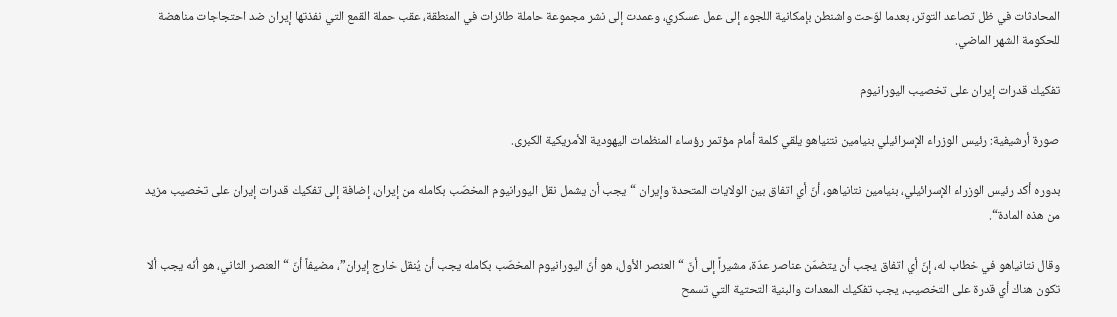المحادثات في ظل تصاعد التوتر، بعدما لوّحت واشنطن بإمكانية اللجوء إلى عمل عسكري، وعمدت إلى نشر مجموعة حاملة طائرات في المنطقة، عقب حملة القمع التي نفذتها إيران ضد احتجاجات مناهضة للحكومة الشهر الماضي.

تفكيك قدرات إيران على تخصيب اليورانيوم

صورة أرشيفية: رئيس الوزراء الإسرائيلي بنيامين نتنياهو يلقي كلمة أمام مؤتمر رؤساء المنظمات اليهودية الأمريكية الكبرى.

بدوره أكد رئيس الوزراء الإسرائيلي، بنيامين نتانياهو، أنّ أي اتفاق بين الولايات المتحدة وإيران “يجب أن يشمل نقل اليورانيوم المخصّب بكامله من إيران، إضافة إلى تفكيك قدرات إيران على تخصيب مزيد من هذه المادة“.

وقال نتانياهو في خطاب له، إنّ أي اتفاق يجب أن يتضمّن عناصر عدّة، مشيراً إلى أنّ “العنصر الأول، هو أنّ اليورانيوم المخصّب بكامله يجب أن يُنقل خارج إيران”، مضيفاً أنّ “العنصر الثاني، هو أنّه يجب ألا تكون هناك أي قدرة على التخصيب، يجب تفكيك المعدات والبنية التحتية التي تسمح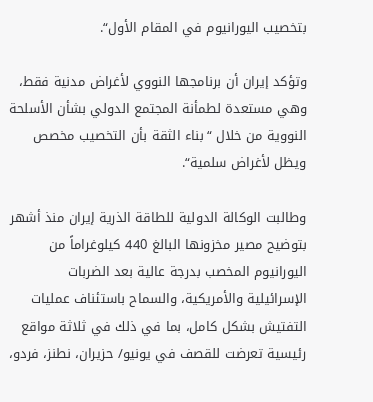بتخصيب اليورانيوم في المقام الأول“.

وتؤكد إيران أن برنامجها النووي لأغراض مدنية فقط، وهي مستعدة لطمأنة المجتمع الدولي بشأن الأسلحة النووية من خلال “بناء الثقة بأن التخصيب مخصص ويظل لأغراض سلمية“.

وطالبت الوكالة الدولية للطاقة الذرية إيران منذ أشهر بتوضيح مصير مخزونها البالغ 440 كيلوغراماً من اليورانيوم المخصب بدرجة عالية بعد الضربات الإسرائيلية والأمريكية، والسماح باستئناف عمليات التفتيش بشكل كامل، بما في ذلك في ثلاثة مواقع رئيسية تعرضت للقصف في يونيو/ حزيران، نطنز، فردو،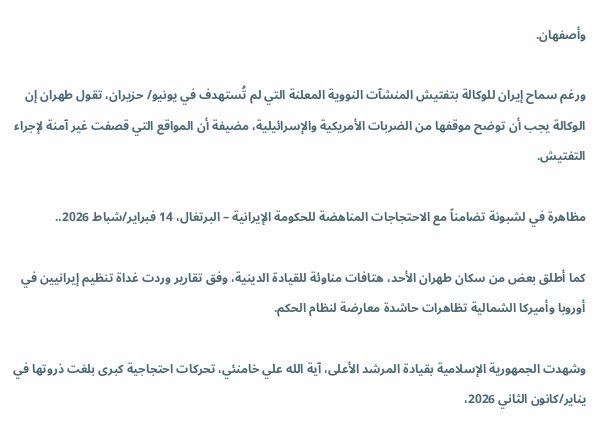وأصفهان.

ورغم سماح إيران للوكالة بتفتيش المنشآت النووية المعلنة التي لم تُستهدف في يونيو/ حزيران، تقول طهران إن الوكالة يجب أن توضح موقفها من الضربات الأمريكية والإسرائيلية، مضيفة أن المواقع التي قصفت غير آمنة لإجراء التفتيش.

مظاهرة في لشبونة تضامناً مع الاحتجاجات المناهضة للحكومة الإيرانية – البرتغال، 14 فبراير/شباط 2026..

كما أطلق بعض من سكان طهران الأحد، هتافات مناوئة للقيادة الدينية، وفق تقارير وردت غداة تنظيم إيرانيين في أوروبا وأميركا الشمالية تظاهرات حاشدة معارضة لنظام الحكم.

وشهدت الجمهورية الإسلامية بقيادة المرشد الأعلى، آية الله علي خامنئي، تحركات احتجاجية كبرى بلغت ذروتها في يناير/كانون الثاني 2026،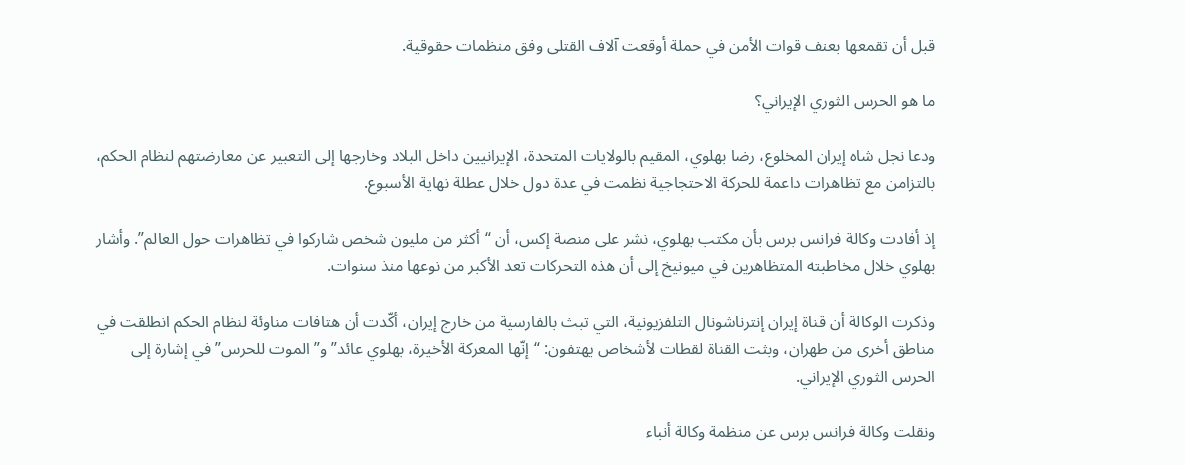قبل أن تقمعها بعنف قوات الأمن في حملة أوقعت آلاف القتلى وفق منظمات حقوقية.

ما هو الحرس الثوري الإيراني؟

ودعا نجل شاه إيران المخلوع، رضا بهلوي، المقيم بالولايات المتحدة، الإيرانيين داخل البلاد وخارجها إلى التعبير عن معارضتهم لنظام الحكم، بالتزامن مع تظاهرات داعمة للحركة الاحتجاجية نظمت في عدة دول خلال عطلة نهاية الأسبوع.

إذ أفادت وكالة فرانس برس بأن مكتب بهلوي، نشر على منصة إكس، أن “أكثر من مليون شخص شاركوا في تظاهرات حول العالم”. وأشار بهلوي خلال مخاطبته المتظاهرين في ميونيخ إلى أن هذه التحركات تعد الأكبر من نوعها منذ سنوات.

وذكرت الوكالة أن قناة إيران إنترناشونال التلفزيونية، التي تبث بالفارسية من خارج إيران، أكّدت أن هتافات مناوئة لنظام الحكم انطلقت في مناطق أخرى من طهران، وبثت القناة لقطات لأشخاص يهتفون: “إنّها المعركة الأخيرة، بهلوي عائد” و”الموت للحرس” في إشارة إلى الحرس الثوري الإيراني.

ونقلت وكالة فرانس برس عن منظمة وكالة أنباء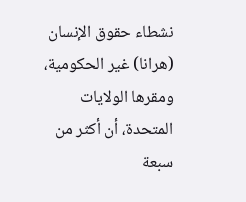نشطاء حقوق الإنسان (هرانا) غير الحكومية، ومقرها الولايات المتحدة، أن أكثر من سبعة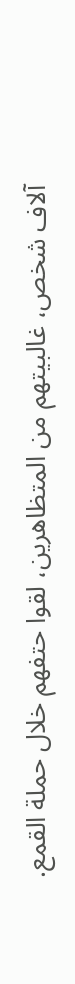آلاف شخص، غالبيتهم من المتظاهرين، لقوا حتفهم خلال حملة القمع.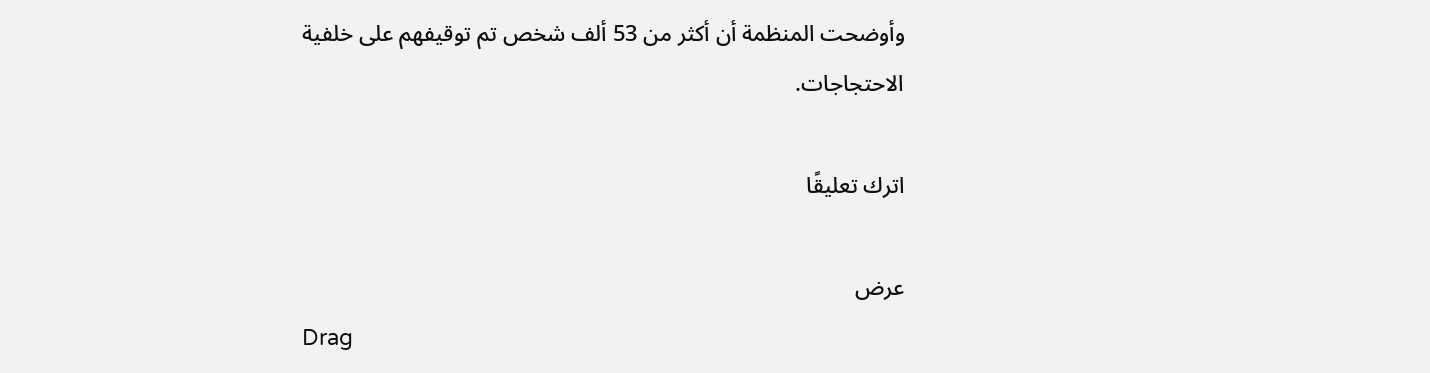وأوضحت المنظمة أن أكثر من 53 ألف شخص تم توقيفهم على خلفية الاحتجاجات.

اترك تعليقًا

عرض
Drag